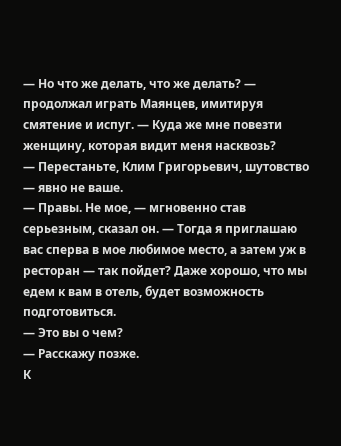— Но что же делать, что же делать? — продолжал играть Маянцев, имитируя смятение и испуг. — Куда же мне повезти женщину, которая видит меня насквозь?
— Перестаньте, Клим Григорьевич, шутовство — явно не ваше.
— Правы. Не мое, — мгновенно став серьезным, сказал он. — Тогда я приглашаю вас сперва в мое любимое место, а затем уж в ресторан — так пойдет? Даже хорошо, что мы едем к вам в отель, будет возможность подготовиться.
— Это вы о чем?
— Расскажу позже.
К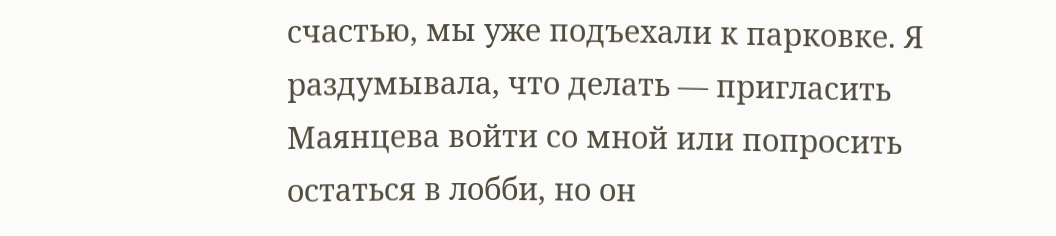счастью, мы уже подъехали к парковке. Я раздумывала, что делать — пригласить Маянцева войти со мной или попросить остаться в лобби, но он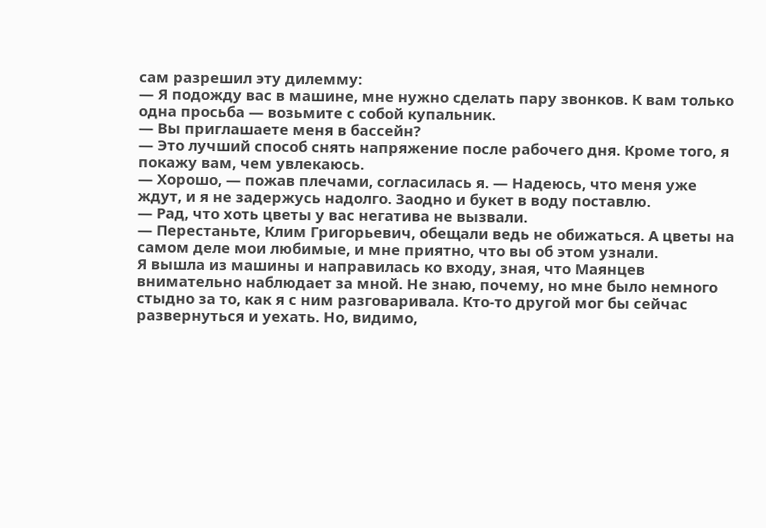сам разрешил эту дилемму:
— Я подожду вас в машине, мне нужно сделать пару звонков. К вам только одна просьба — возьмите с собой купальник.
— Вы приглашаете меня в бассейн?
— Это лучший способ снять напряжение после рабочего дня. Кроме того, я покажу вам, чем увлекаюсь.
— Хорошо, — пожав плечами, согласилась я. — Надеюсь, что меня уже ждут, и я не задержусь надолго. Заодно и букет в воду поставлю.
— Рад, что хоть цветы у вас негатива не вызвали.
— Перестаньте, Клим Григорьевич, обещали ведь не обижаться. А цветы на самом деле мои любимые, и мне приятно, что вы об этом узнали.
Я вышла из машины и направилась ко входу, зная, что Маянцев внимательно наблюдает за мной. Не знаю, почему, но мне было немного стыдно за то, как я с ним разговаривала. Кто-то другой мог бы сейчас развернуться и уехать. Но, видимо,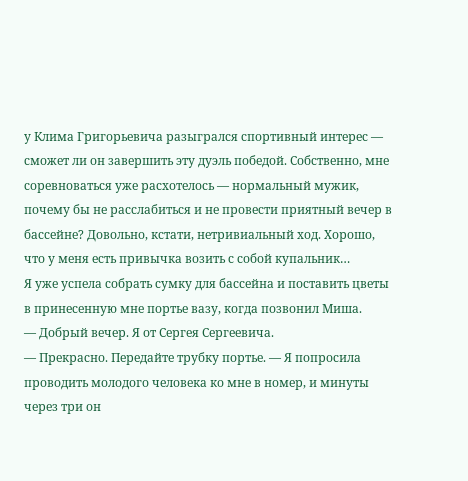у Клима Григорьевича разыгрался спортивный интерес — сможет ли он завершить эту дуэль победой. Собственно, мне соревноваться уже расхотелось — нормальный мужик, почему бы не расслабиться и не провести приятный вечер в бассейне? Довольно, кстати, нетривиальный ход. Хорошо, что у меня есть привычка возить с собой купальник…
Я уже успела собрать сумку для бассейна и поставить цветы в принесенную мне портье вазу, когда позвонил Миша.
— Добрый вечер. Я от Сергея Сергеевича.
— Прекрасно. Передайте трубку портье. — Я попросила проводить молодого человека ко мне в номер, и минуты через три он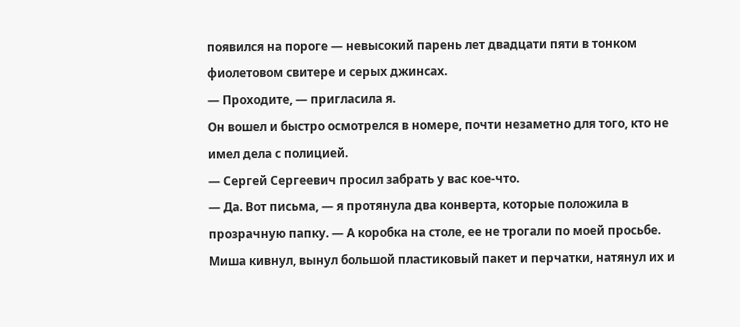появился на пороге — невысокий парень лет двадцати пяти в тонком фиолетовом свитере и серых джинсах.
— Проходите, — пригласила я.
Он вошел и быстро осмотрелся в номере, почти незаметно для того, кто не имел дела с полицией.
— Сергей Сергеевич просил забрать у вас кое-что.
— Да. Вот письма, — я протянула два конверта, которые положила в прозрачную папку. — А коробка на столе, ее не трогали по моей просьбе.
Миша кивнул, вынул большой пластиковый пакет и перчатки, натянул их и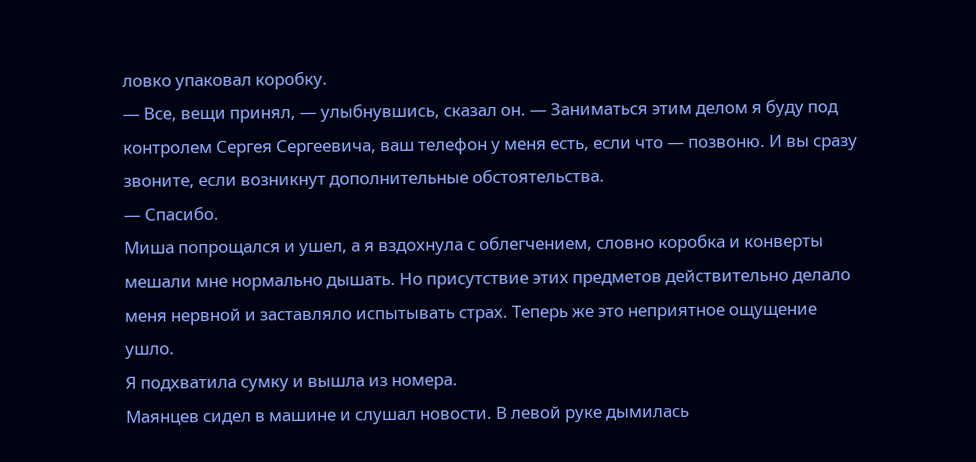ловко упаковал коробку.
— Все, вещи принял, — улыбнувшись, сказал он. — Заниматься этим делом я буду под контролем Сергея Сергеевича, ваш телефон у меня есть, если что — позвоню. И вы сразу звоните, если возникнут дополнительные обстоятельства.
— Спасибо.
Миша попрощался и ушел, а я вздохнула с облегчением, словно коробка и конверты мешали мне нормально дышать. Но присутствие этих предметов действительно делало меня нервной и заставляло испытывать страх. Теперь же это неприятное ощущение ушло.
Я подхватила сумку и вышла из номера.
Маянцев сидел в машине и слушал новости. В левой руке дымилась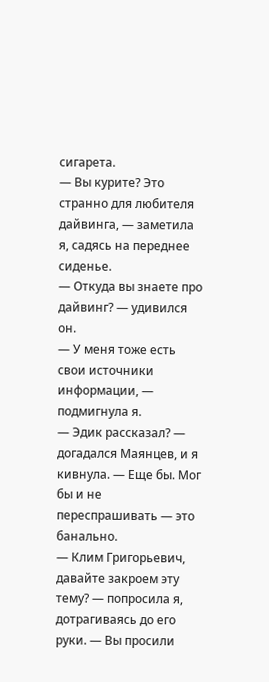сигарета.
— Вы курите? Это странно для любителя дайвинга, — заметила я, садясь на переднее сиденье.
— Откуда вы знаете про дайвинг? — удивился он.
— У меня тоже есть свои источники информации, — подмигнула я.
— Эдик рассказал? — догадался Маянцев, и я кивнула. — Еще бы. Мог бы и не переспрашивать — это банально.
— Клим Григорьевич, давайте закроем эту тему? — попросила я, дотрагиваясь до его руки. — Вы просили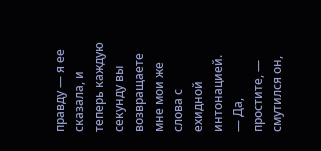правду — я ее сказала, и теперь каждую секунду вы возвращаете мне мои же слова с ехидной интонацией.
— Да, простите, — смутился он,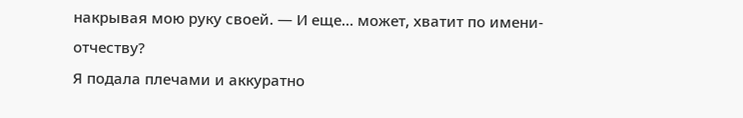накрывая мою руку своей. — И еще… может, хватит по имени-отчеству?
Я подала плечами и аккуратно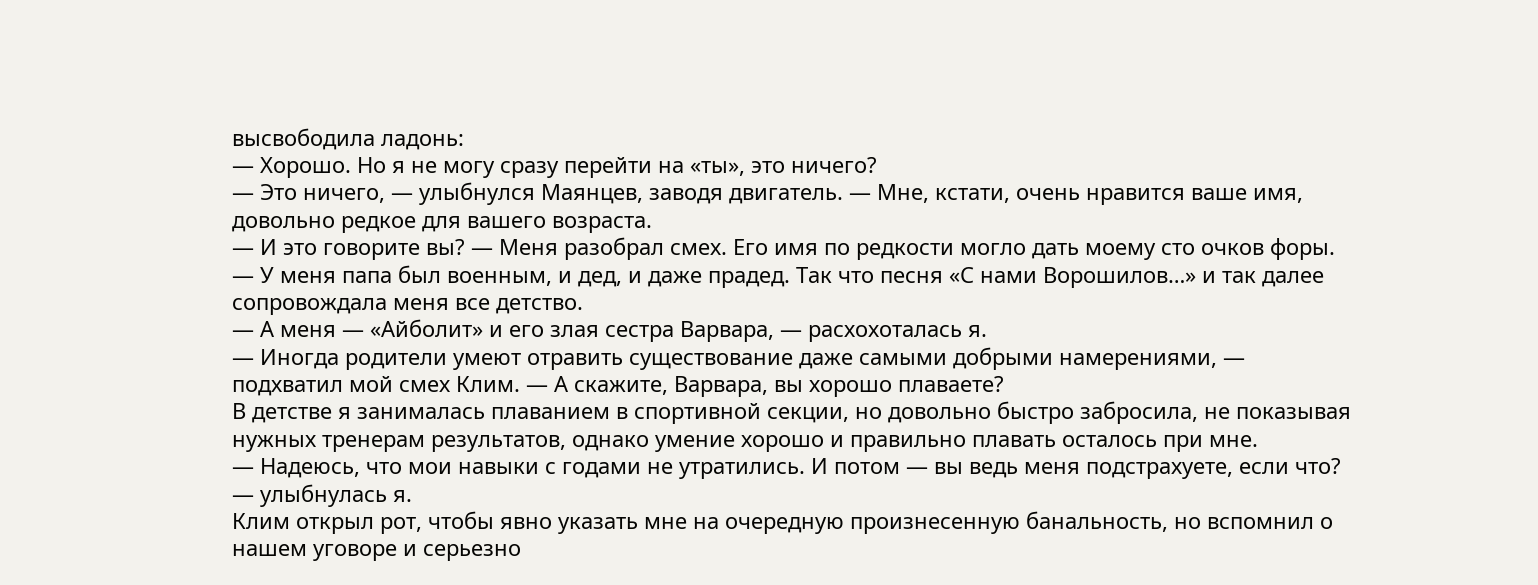высвободила ладонь:
— Хорошо. Но я не могу сразу перейти на «ты», это ничего?
— Это ничего, — улыбнулся Маянцев, заводя двигатель. — Мне, кстати, очень нравится ваше имя, довольно редкое для вашего возраста.
— И это говорите вы? — Меня разобрал смех. Его имя по редкости могло дать моему сто очков форы.
— У меня папа был военным, и дед, и даже прадед. Так что песня «С нами Ворошилов…» и так далее сопровождала меня все детство.
— А меня — «Айболит» и его злая сестра Варвара, — расхохоталась я.
— Иногда родители умеют отравить существование даже самыми добрыми намерениями, — подхватил мой смех Клим. — А скажите, Варвара, вы хорошо плаваете?
В детстве я занималась плаванием в спортивной секции, но довольно быстро забросила, не показывая нужных тренерам результатов, однако умение хорошо и правильно плавать осталось при мне.
— Надеюсь, что мои навыки с годами не утратились. И потом — вы ведь меня подстрахуете, если что? — улыбнулась я.
Клим открыл рот, чтобы явно указать мне на очередную произнесенную банальность, но вспомнил о нашем уговоре и серьезно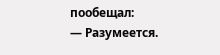пообещал:
— Разумеется.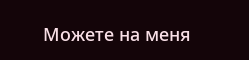Можете на меня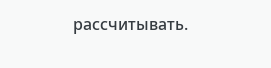рассчитывать.